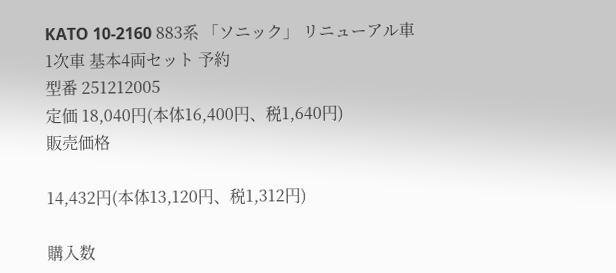KATO 10-2160 883系 「ソニック」 リニューアル車 1次車 基本4両セット 予約
型番 251212005
定価 18,040円(本体16,400円、税1,640円)
販売価格

14,432円(本体13,120円、税1,312円)

購入数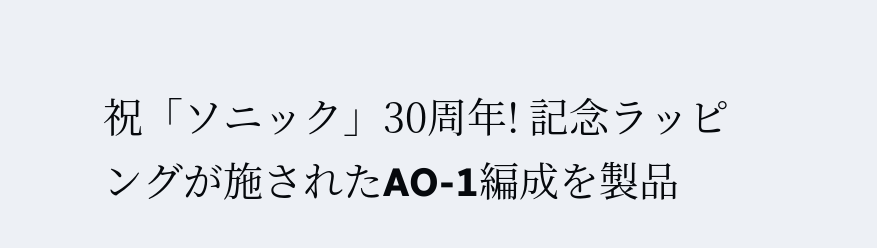祝「ソニック」30周年! 記念ラッピングが施されたAO-1編成を製品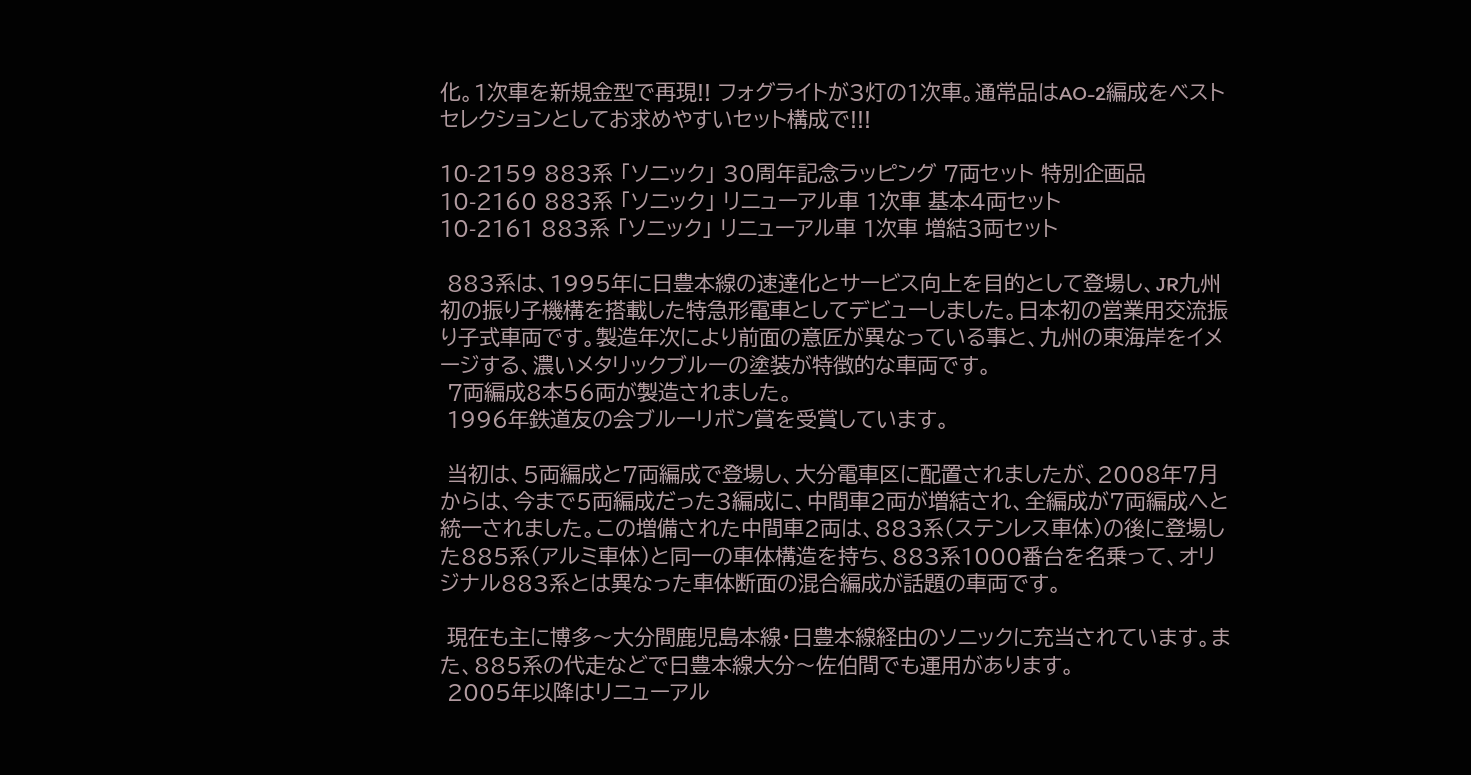化。1次車を新規金型で再現!! フォグライトが3灯の1次車。通常品はAO-2編成をベストセレクションとしてお求めやすいセット構成で!!!

10-2159 883系 「ソニック」 30周年記念ラッピング 7両セット 特別企画品
10-2160 883系 「ソニック」 リニューアル車 1次車 基本4両セット
10-2161 883系 「ソニック」 リニューアル車 1次車 増結3両セット

 883系は、1995年に日豊本線の速達化とサービス向上を目的として登場し、JR九州初の振り子機構を搭載した特急形電車としてデビューしました。日本初の営業用交流振り子式車両です。製造年次により前面の意匠が異なっている事と、九州の東海岸をイメージする、濃いメタリックブルーの塗装が特徴的な車両です。
 7両編成8本56両が製造されました。
 1996年鉄道友の会ブルーリボン賞を受賞しています。

 当初は、5両編成と7両編成で登場し、大分電車区に配置されましたが、2008年7月からは、今まで5両編成だった3編成に、中間車2両が増結され、全編成が7両編成へと統一されました。この増備された中間車2両は、883系(ステンレス車体)の後に登場した885系(アルミ車体)と同一の車体構造を持ち、883系1000番台を名乗って、オリジナル883系とは異なった車体断面の混合編成が話題の車両です。

 現在も主に博多〜大分間鹿児島本線・日豊本線経由のソニックに充当されています。また、885系の代走などで日豊本線大分〜佐伯間でも運用があります。
 2005年以降はリニューアル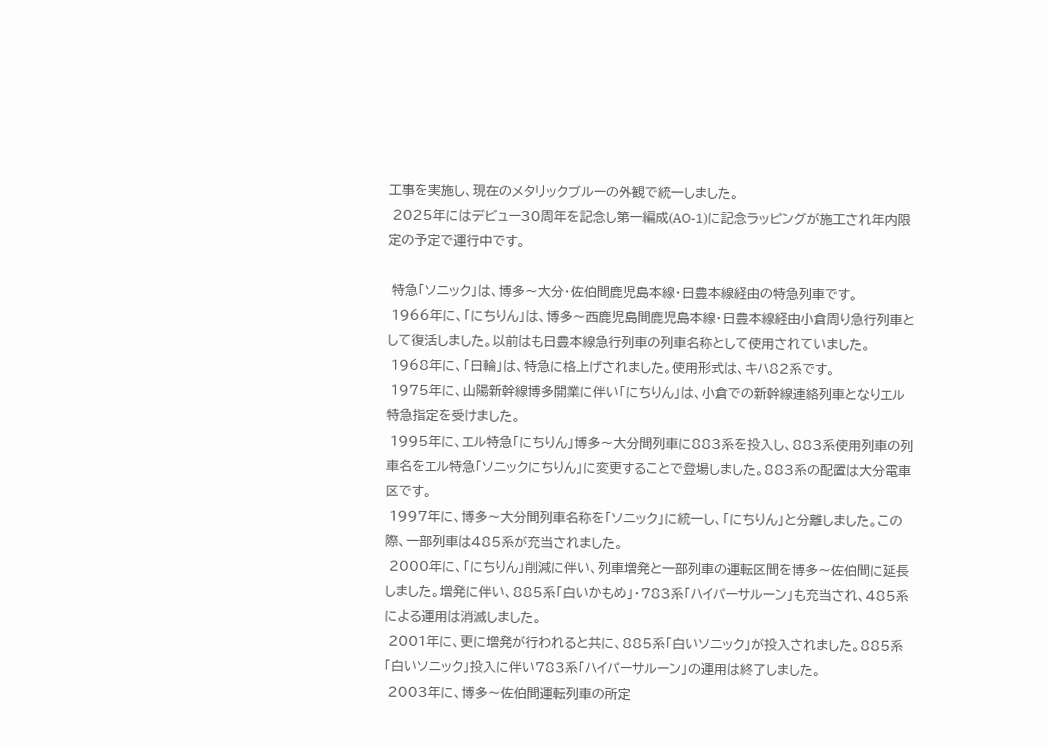工事を実施し、現在のメタリックブルーの外観で統一しました。
 2025年にはデビュー30周年を記念し第一編成(AO-1)に記念ラッピングが施工され年内限定の予定で運行中です。

 特急「ソニック」は、博多〜大分・佐伯間鹿児島本線・日豊本線経由の特急列車です。
 1966年に、「にちりん」は、博多〜西鹿児島間鹿児島本線・日豊本線経由小倉周り急行列車として復活しました。以前はも日豊本線急行列車の列車名称として使用されていました。
 1968年に、「日輪」は、特急に格上げされました。使用形式は、キハ82系です。
 1975年に、山陽新幹線博多開業に伴い「にちりん」は、小倉での新幹線連絡列車となりエル特急指定を受けました。
 1995年に、エル特急「にちりん」博多〜大分間列車に883系を投入し、883系使用列車の列車名をエル特急「ソニックにちりん」に変更することで登場しました。883系の配置は大分電車区です。
 1997年に、博多〜大分間列車名称を「ソニック」に統一し、「にちりん」と分離しました。この際、一部列車は485系が充当されました。
 2000年に、「にちりん」削減に伴い、列車増発と一部列車の運転区間を博多〜佐伯間に延長しました。増発に伴い、885系「白いかもめ」・783系「ハイパーサルーン」も充当され、485系による運用は消滅しました。
 2001年に、更に増発が行われると共に、885系「白いソニック」が投入されました。885系「白いソニック」投入に伴い783系「ハイパーサルーン」の運用は終了しました。
 2003年に、博多〜佐伯間運転列車の所定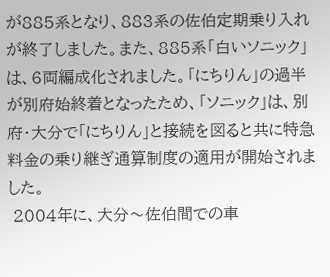が885系となり、883系の佐伯定期乗り入れが終了しました。また、885系「白いソニック」は、6両編成化されました。「にちりん」の過半が別府始終着となったため、「ソニック」は、別府・大分で「にちりん」と接続を図ると共に特急料金の乗り継ぎ通算制度の適用が開始されました。
 2004年に、大分〜佐伯間での車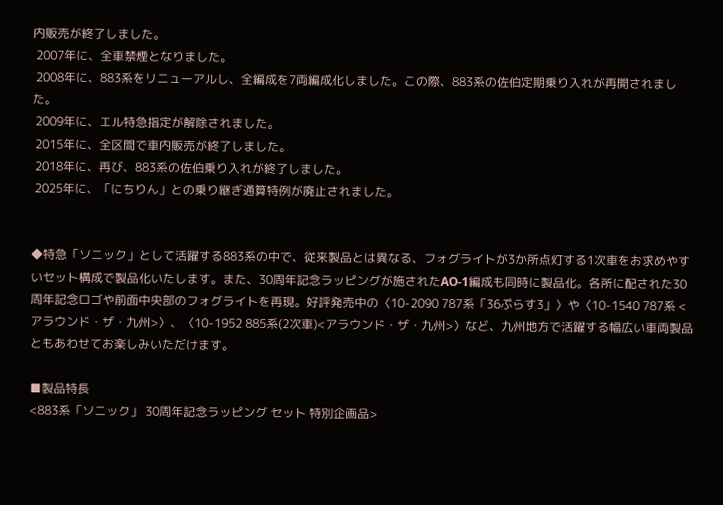内販売が終了しました。
 2007年に、全車禁煙となりました。
 2008年に、883系をリニューアルし、全編成を7両編成化しました。この際、883系の佐伯定期乗り入れが再開されました。
 2009年に、エル特急指定が解除されました。
 2015年に、全区間で車内販売が終了しました。
 2018年に、再び、883系の佐伯乗り入れが終了しました。
 2025年に、「にちりん」との乗り継ぎ通算特例が廃止されました。


◆特急「ソニック」として活躍する883系の中で、従来製品とは異なる、フォグライトが3か所点灯する1次車をお求めやすいセット構成で製品化いたします。また、30周年記念ラッピングが施されたAO-1編成も同時に製品化。各所に配された30周年記念ロゴや前面中央部のフォグライトを再現。好評発売中の〈10-2090 787系「36ぷらす3」〉や〈10-1540 787系 <アラウンド・ザ・九州>〉、〈10-1952 885系(2次車)<アラウンド・ザ・九州>〉など、九州地方で活躍する幅広い車両製品ともあわせてお楽しみいただけます。

■製品特長
<883系「ソニック」 30周年記念ラッピング セット 特別企画品>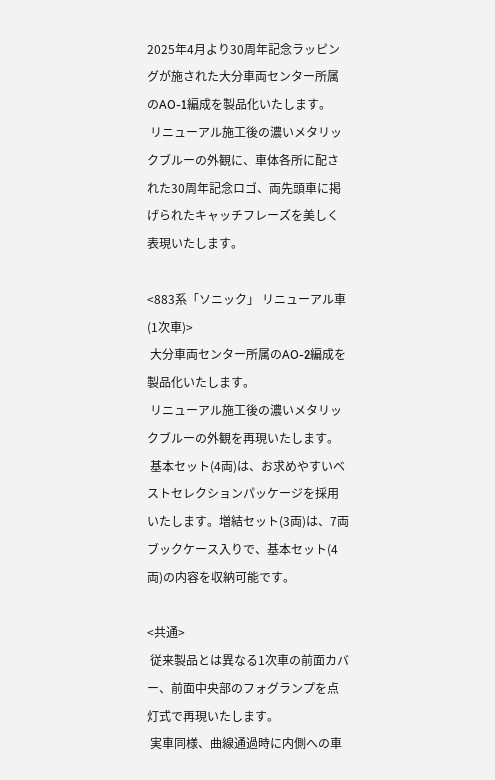2025年4月より30周年記念ラッピングが施された大分車両センター所属のAO-1編成を製品化いたします。
 リニューアル施工後の濃いメタリックブルーの外観に、車体各所に配された30周年記念ロゴ、両先頭車に掲げられたキャッチフレーズを美しく表現いたします。

<883系「ソニック」 リニューアル車(1次車)>
 大分車両センター所属のAO-2編成を製品化いたします。
 リニューアル施工後の濃いメタリックブルーの外観を再現いたします。
 基本セット(4両)は、お求めやすいベストセレクションパッケージを採用いたします。増結セット(3両)は、7両ブックケース入りで、基本セット(4両)の内容を収納可能です。

<共通>
 従来製品とは異なる1次車の前面カバー、前面中央部のフォグランプを点灯式で再現いたします。
 実車同様、曲線通過時に内側への車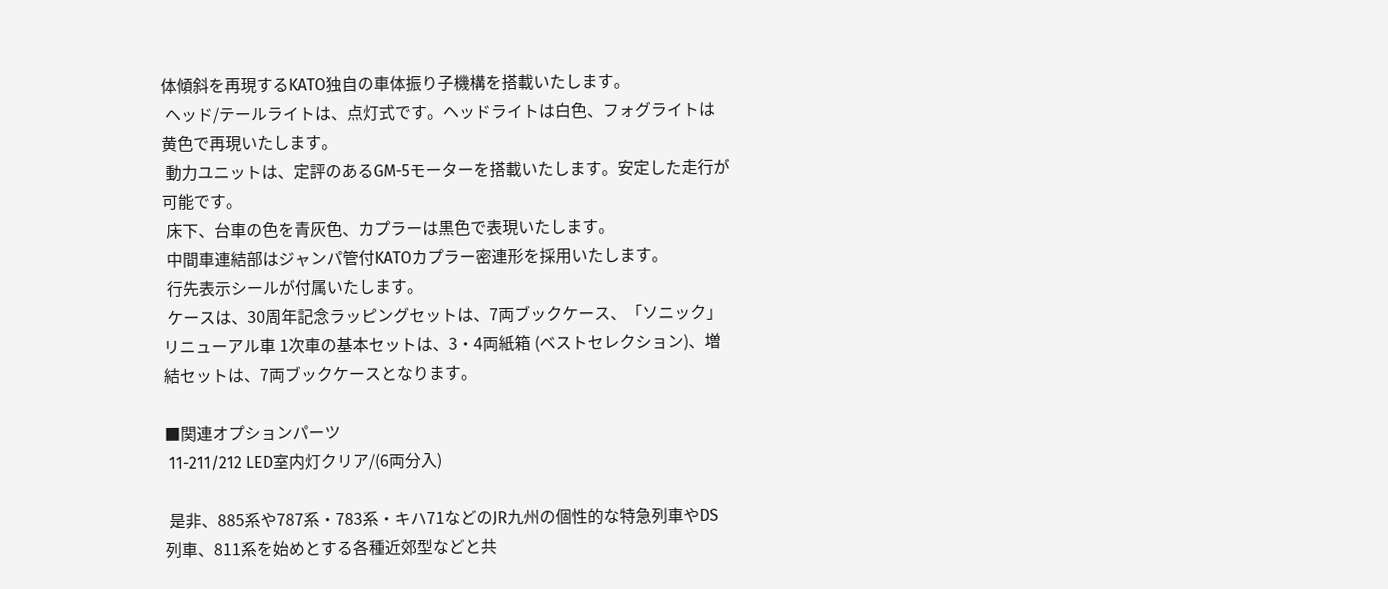体傾斜を再現するKATO独自の車体振り子機構を搭載いたします。
 ヘッド/テールライトは、点灯式です。ヘッドライトは白色、フォグライトは黄色で再現いたします。
 動力ユニットは、定評のあるGM-5モーターを搭載いたします。安定した走行が可能です。
 床下、台車の色を青灰色、カプラーは黒色で表現いたします。
 中間車連結部はジャンパ管付KATOカプラー密連形を採用いたします。
 行先表示シールが付属いたします。
 ケースは、30周年記念ラッピングセットは、7両ブックケース、「ソニック」 リニューアル車 1次車の基本セットは、3・4両紙箱 (ベストセレクション)、増結セットは、7両ブックケースとなります。

■関連オプションパーツ
 11-211/212 LED室内灯クリア/(6両分入)

 是非、885系や787系・783系・キハ71などのJR九州の個性的な特急列車やDS列車、811系を始めとする各種近郊型などと共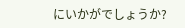にいかがでしょうか?